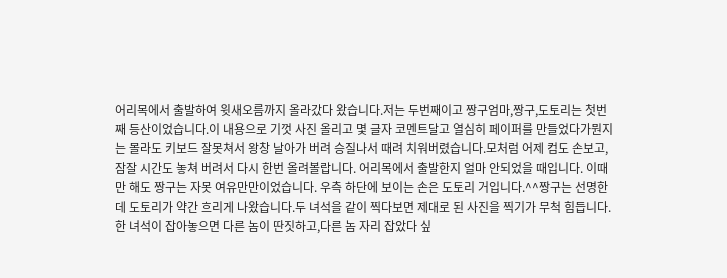어리목에서 출발하여 윗새오름까지 올라갔다 왔습니다.저는 두번째이고 짱구엄마,짱구,도토리는 첫번째 등산이었습니다.이 내용으로 기껏 사진 올리고 몇 글자 코멘트달고 열심히 페이퍼를 만들었다가뭔지는 몰라도 키보드 잘못쳐서 왕창 날아가 버려 승질나서 때려 치워버렸습니다.모처럼 어제 컴도 손보고,잠잘 시간도 놓쳐 버려서 다시 한번 올려볼랍니다. 어리목에서 출발한지 얼마 안되었을 때입니다. 이때만 해도 짱구는 자못 여유만만이었습니다. 우측 하단에 보이는 손은 도토리 거입니다.^^짱구는 선명한데 도토리가 약간 흐리게 나왔습니다.두 녀석을 같이 찍다보면 제대로 된 사진을 찍기가 무척 힘듭니다.한 녀석이 잡아놓으면 다른 놈이 딴짓하고,다른 놈 자리 잡았다 싶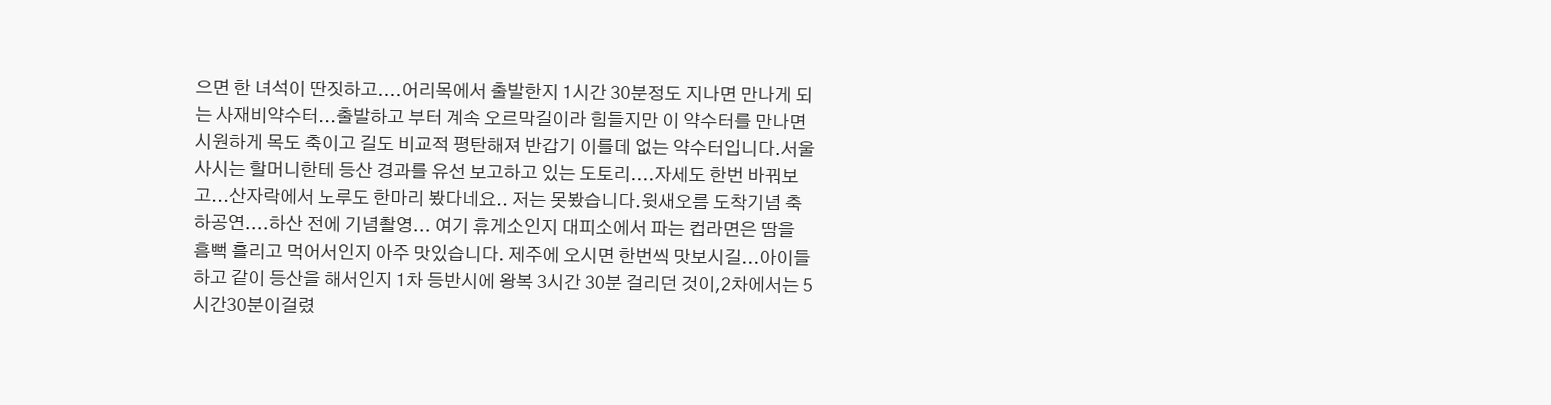으면 한 녀석이 딴짓하고....어리목에서 출발한지 1시간 30분정도 지나면 만나게 되는 사재비약수터...출발하고 부터 계속 오르막길이라 힘들지만 이 약수터를 만나면 시원하게 목도 축이고 길도 비교적 평탄해져 반갑기 이를데 없는 약수터입니다.서울 사시는 할머니한테 등산 경과를 유선 보고하고 있는 도토리....자세도 한번 바꿔보고...산자락에서 노루도 한마리 봤다네요.. 저는 못봤습니다.윗새오름 도착기념 축하공연....하산 전에 기념촬영... 여기 휴게소인지 대피소에서 파는 컵라면은 땀을 흠뻑 흘리고 먹어서인지 아주 맛있습니다. 제주에 오시면 한번씩 맛보시길...아이들하고 같이 등산을 해서인지 1차 등반시에 왕복 3시간 30분 걸리던 것이,2차에서는 5시간30분이걸렸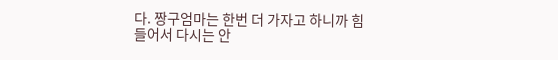다. 짱구엄마는 한번 더 가자고 하니까 힘들어서 다시는 안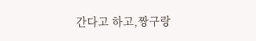간다고 하고,짱구랑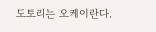도토리는 오케이란다.